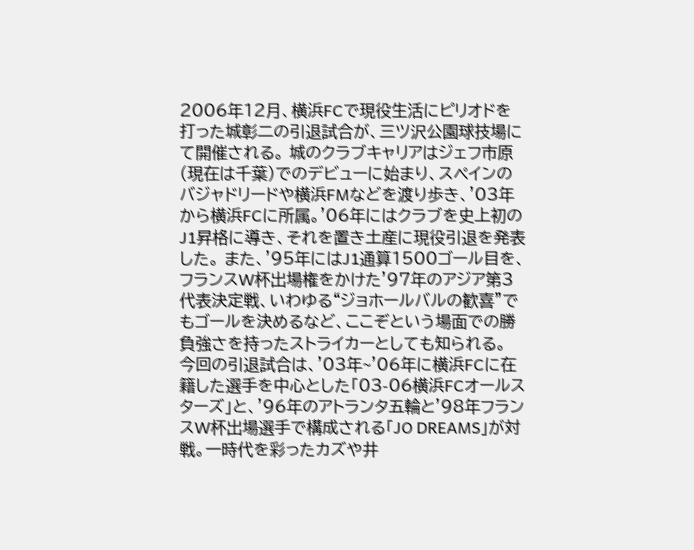2006年12月、横浜FCで現役生活にピリオドを打った城彰二の引退試合が、三ツ沢公園球技場にて開催される。 城のクラブキャリアはジェフ市原(現在は千葉)でのデビューに始まり、スペインのバジャドリードや横浜FMなどを渡り歩き、'03年から横浜FCに所属。'06年にはクラブを史上初のJ1昇格に導き、それを置き土産に現役引退を発表した。 また、'95年にはJ1通算1500ゴール目を、フランスW杯出場権をかけた'97年のアジア第3代表決定戦、いわゆる“ジョホールバルの歓喜”でもゴールを決めるなど、ここぞという場面での勝負強さを持ったストライカーとしても知られる。 今回の引退試合は、'03年~'06年に横浜FCに在籍した選手を中心とした「03-06横浜FCオールスターズ」と、'96年のアトランタ五輪と'98年フランスW杯出場選手で構成される「JO DREAMS」が対戦。一時代を彩ったカズや井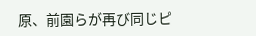原、前園らが再び同じピ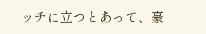ッチに立つとあって、豪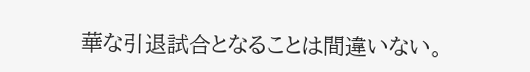華な引退試合となることは間違いない。